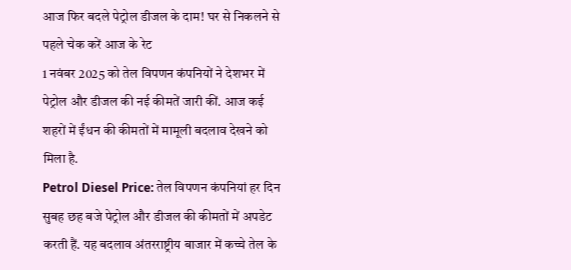आज फिर बदले पेट्रोल डीजल के दाम! घर से निकलने से पहले चेक करें आज के रेट
1 नवंबर 2025 को तेल विपणन कंपनियों ने देशभर में पेट्रोल और डीजल की नई कीमतें जारी कीं. आज कई शहरों में ईंधन की कीमतों में मामूली बदलाव देखने को मिला है.
Petrol Diesel Price: तेल विपणन कंपनियां हर दिन सुबह छह बजे पेट्रोल और डीजल की कीमतों में अपडेट करती हैं. यह बदलाव अंतरराष्ट्रीय बाजार में कच्चे तेल के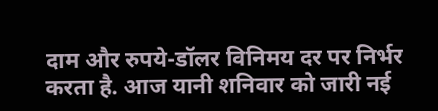दाम और रुपये-डॉलर विनिमय दर पर निर्भर करता है. आज यानी शनिवार को जारी नई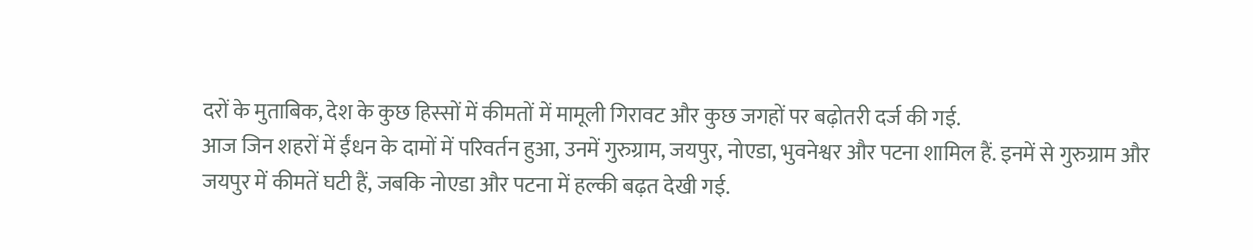दरों के मुताबिक, देश के कुछ हिस्सों में कीमतों में मामूली गिरावट और कुछ जगहों पर बढ़ोतरी दर्ज की गई.
आज जिन शहरों में ईंधन के दामों में परिवर्तन हुआ, उनमें गुरुग्राम, जयपुर, नोएडा, भुवनेश्वर और पटना शामिल हैं. इनमें से गुरुग्राम और जयपुर में कीमतें घटी हैं, जबकि नोएडा और पटना में हल्की बढ़त देखी गई.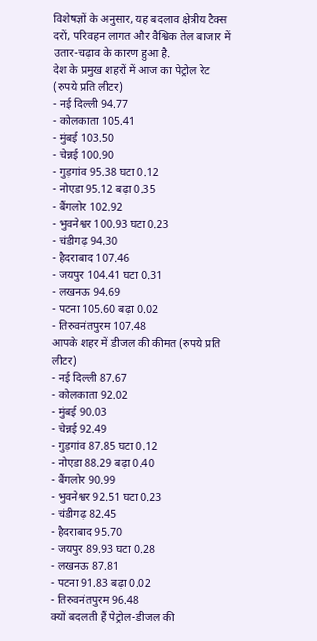विशेषज्ञों के अनुसार, यह बदलाव क्षेत्रीय टैक्स दरों, परिवहन लागत और वैश्विक तेल बाजार में उतार-चढ़ाव के कारण हुआ है.
देश के प्रमुख शहरों में आज का पेट्रोल रेट (रुपये प्रति लीटर)
- नई दिल्ली 94.77
- कोलकाता 105.41
- मुंबई 103.50
- चेन्नई 100.90
- गुड़गांव 95.38 घटा 0.12
- नोएडा 95.12 बढ़ा 0.35
- बैंगलोर 102.92
- भुवनेश्वर 100.93 घटा 0.23
- चंडीगढ़ 94.30
- हैदराबाद 107.46
- जयपुर 104.41 घटा 0.31
- लखनऊ 94.69
- पटना 105.60 बढ़ा 0.02
- तिरुवनंतपुरम 107.48
आपके शहर में डीजल की कीमत (रुपये प्रति लीटर)
- नई दिल्ली 87.67
- कोलकाता 92.02
- मुंबई 90.03
- चेन्नई 92.49
- गुड़गांव 87.85 घटा 0.12
- नोएडा 88.29 बढ़ा 0.40
- बैंगलोर 90.99
- भुवनेश्वर 92.51 घटा 0.23
- चंडीगढ़ 82.45
- हैदराबाद 95.70
- जयपुर 89.93 घटा 0.28
- लखनऊ 87.81
- पटना 91.83 बढ़ा 0.02
- तिरुवनंतपुरम 96.48
क्यों बदलती हैं पेट्रोल-डीजल की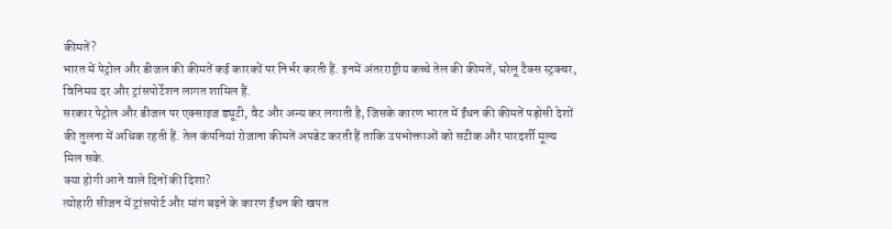कीमतें?
भारत में पेट्रोल और डीजल की कीमतें कई कारकों पर निर्भर करती हैं. इनमें अंतरराष्ट्रीय कच्चे तेल की कीमतें, घरेलू टैक्स स्ट्रक्चर, विनिमय दर और ट्रांसपोर्टेशन लागत शामिल हैं.
सरकार पेट्रोल और डीजल पर एक्साइज ड्यूटी, वैट और अन्य कर लगाती है, जिसके कारण भारत में ईंधन की कीमतें पड़ोसी देशों की तुलना में अधिक रहती हैं. तेल कंपनियां रोजाना कीमतें अपडेट करती हैं ताकि उपभोक्ताओं को सटीक और पारदर्शी मूल्य मिल सके.
क्या होगी आने वाले दिनों की दिशा?
त्योहारी सीजन में ट्रांसपोर्ट और मांग बढ़ने के कारण ईंधन की खपत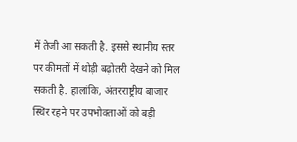में तेजी आ सकती है. इससे स्थानीय स्तर पर कीमतों में थोड़ी बढ़ोतरी देखने को मिल सकती है. हालांकि, अंतरराष्ट्रीय बाजार स्थिर रहने पर उपभोक्ताओं को बड़ी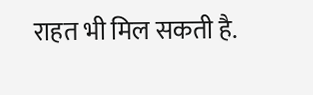राहत भी मिल सकती है.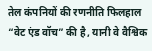तेल कंपनियों की रणनीति फिलहाल “वेट एंड वॉच” की है, यानी वे वैश्विक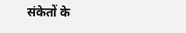संकेतों के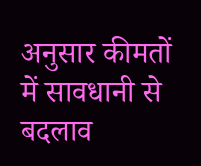अनुसार कीमतों में सावधानी से बदलाव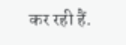कर रही हैं.